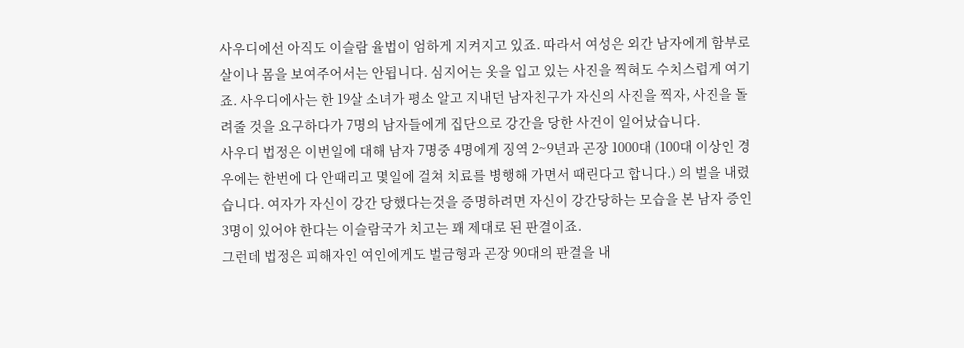사우디에선 아직도 이슬람 율법이 엄하게 지켜지고 있죠. 따라서 여성은 외간 남자에게 함부로 살이나 몸을 보여주어서는 안됩니다. 심지어는 옷을 입고 있는 사진을 찍혀도 수치스럽게 여기죠. 사우디에사는 한 19살 소녀가 평소 알고 지내던 남자친구가 자신의 사진을 찍자, 사진을 돌려줄 것을 요구하다가 7명의 남자들에게 집단으로 강간을 당한 사건이 일어났습니다.
사우디 법정은 이번일에 대해 남자 7명중 4명에게 징역 2~9년과 곤장 1000대 (100대 이상인 경우에는 한번에 다 안때리고 몇일에 걸쳐 치료를 병행해 가면서 때린다고 합니다.) 의 벌을 내렸습니다. 여자가 자신이 강간 당했다는것을 증명하려면 자신이 강간당하는 모습을 본 남자 증인 3명이 있어야 한다는 이슬람국가 치고는 꽤 제대로 된 판결이죠.
그런데 법정은 피해자인 여인에게도 벌금형과 곤장 90대의 판결을 내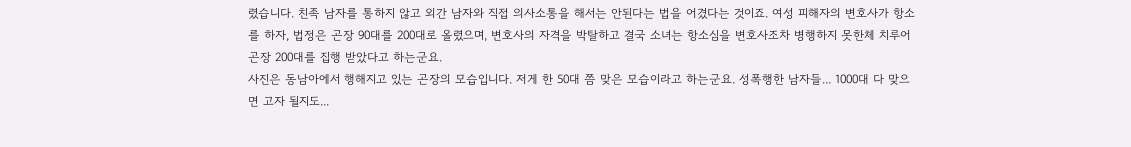렸습니다. 친족 남자를 통하지 않고 외간 남자와 직접 의사소통을 해서는 안된다는 법을 어겼다는 것이죠. 여성 피해자의 변호사가 항소를 하자, 법정은 곤장 90대를 200대로 올렸으며, 변호사의 자격을 박탈하고 결국 소녀는 항소심을 변호사조차 병행하지 못한체 치루어 곤장 200대를 집행 받았다고 하는군요.
사진은 동남아에서 행해지고 있는 곤장의 모습입니다. 저게 한 50대 쯤 맞은 모습이라고 하는군요. 성폭행한 남자들... 1000대 다 맞으면 고자 될지도...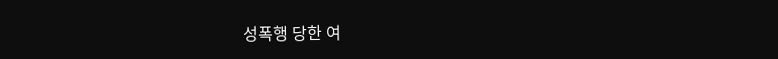성폭행 당한 여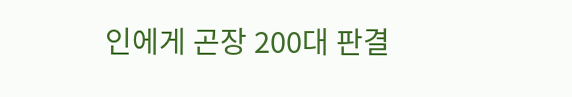인에게 곤장 200대 판결